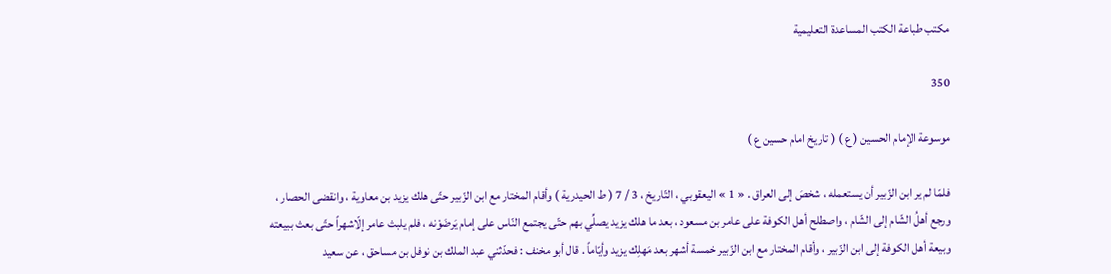مكتب طباعة الكتب المساعدة التعليمية

350

موسوعة الإمام الحسين ( ع ) ( تاريخ امام حسين ع )

فلمّا لم ير ابن الزّبير أن يستعمله ، شخصَ إلى العراق . « 1 » اليعقوبي ، التّاريخ ، 3 / 7 ( ط الحيدرية ) وأقام المختار مع ابن الزّبير حتّى هلك يزيد بن معاوية ، وانقضى الحصار ، ورجع أهلُ الشّام إلى الشّام ، واصطلح أهل الكوفة على عامر بن مسعود ، بعد ما هلك يزيد يصلِّي بهم حتّى يجتمع النّاس على إمام يَرضَوْنه ، فلم يلبث عامر إلّاشهراً حتّى بعث ببيعته وبيعة أهل الكوفة إلى ابن الزّبير ، وأقام المختار مع ابن الزّبير خمسة أشهر بعد مَهلِك يزيد وأيّاماً . قال أبو مخنف : فحدّثني عبد الملك بن نوفل بن مساحق ، عن سعيد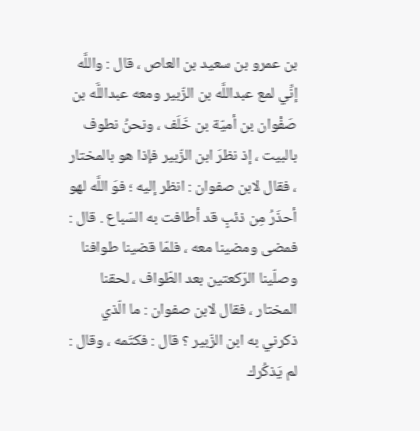بن عمرو بن سعيد بن العاص ، قال : واللَّه إنِّي لمع عبداللَّه بن الزّبير ومعه عبداللَّه بن صَفْوان بن أميّة بن خَلَف ، ونحنُ نطوف بالبيت ، إذ نظرَ ابن الزّبير فإذا هو بالمختار ، فقال لابن صفوان : انظر إليه ؛ فوَ اللَّه لهو أحذَرُ مِن ذئبٍ قد أطافت به السّباع . قال : فمضى ومضينا معه ، فلمّا قضينا طوافنا وصلّينا الرّكعتين بعد الطّواف ، لحقنا المختار ، فقال لابن صفوان : ما الّذي ذكرني به ابن الزّبير ؟ قال : فكتَمه ، وقال : لم يَذكُرك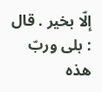إلّا بخير . قال : بلى وربّ هذه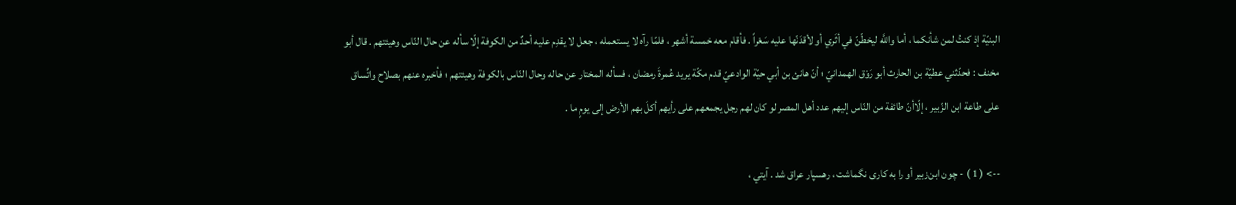البنيّة إذ كنتُ لمن شأنكما ، أما واللَّه ليخطّنّ في أثَري أو لأقدَنّها عليه سَعْراً . فأقام معه خمسة أشهر ، فلمّا رآه لا يستعمله ، جعل لا يقدِم عليه أحدٌ من الكوفة إلّا سأله عن حال النّاس وهيئتهم . قال أبو مخنف : فحدّثني عطيّة بن الحارث أبو رَوْق الهمدانيّ ؛ أنّ هانئ بن أبي حيّة الوادعيّ قدم مكّة يريد عُمرةَ رمضان ، فسأله المختار عن حاله وحال النّاس بالكوفة وهيئتهم ؛ فأخبره عنهم بصلاح واتِّساق على طاعة ابن الزّبير ، إلّاأنّ طائفة من النّاس إليهم عدد أهل المصر لو كان لهم رجل يجمعهم على رأيهم أكلَ بهم الأرض إلى يومٍ ما .

--> ( 1 ) - چون ابن‌زبير أو را به كارى نگماشت ، رهسپار عراق شد . آيتي ،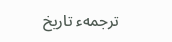ترجمهء تاريخ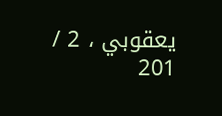يعقوبي ، 2 / 201